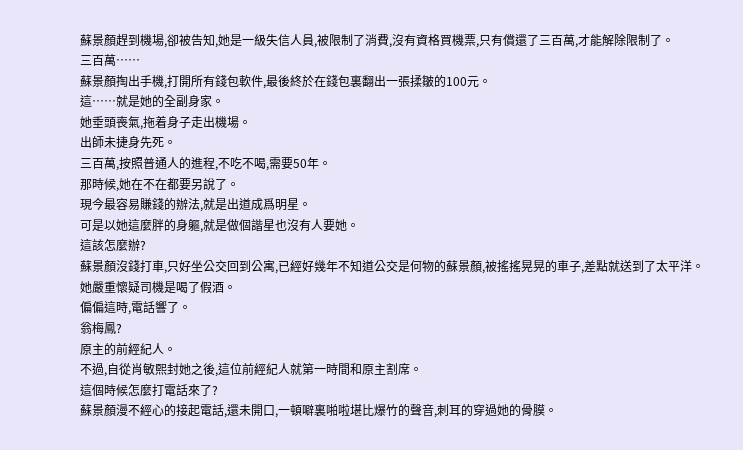蘇景顏趕到機場,卻被告知,她是一級失信人員,被限制了消費,沒有資格買機票,只有償還了三百萬,才能解除限制了。
三百萬……
蘇景顏掏出手機,打開所有錢包軟件,最後終於在錢包裏翻出一張揉皺的100元。
這……就是她的全副身家。
她垂頭喪氣,拖着身子走出機場。
出師未捷身先死。
三百萬,按照普通人的進程,不吃不喝,需要50年。
那時候,她在不在都要另說了。
現今最容易賺錢的辦法,就是出道成爲明星。
可是以她這麼胖的身軀,就是做個諧星也沒有人要她。
這該怎麼辦?
蘇景顏沒錢打車,只好坐公交回到公寓,已經好幾年不知道公交是何物的蘇景顏,被搖搖晃晃的車子,差點就送到了太平洋。
她嚴重懷疑司機是喝了假酒。
偏偏這時,電話響了。
翁梅鳳?
原主的前經紀人。
不過,自從肖敏熙封她之後,這位前經紀人就第一時間和原主割席。
這個時候怎麼打電話來了?
蘇景顏漫不經心的接起電話,還未開口,一頓噼裏啪啦堪比爆竹的聲音,刺耳的穿過她的骨膜。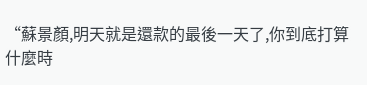“蘇景顏,明天就是還款的最後一天了,你到底打算什麼時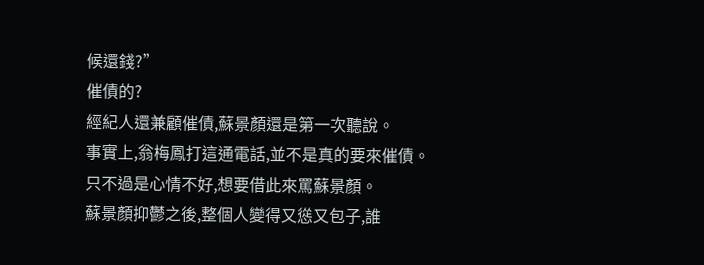候還錢?”
催債的?
經紀人還兼顧催債,蘇景顏還是第一次聽說。
事實上,翁梅鳳打這通電話,並不是真的要來催債。
只不過是心情不好,想要借此來罵蘇景顏。
蘇景顏抑鬱之後,整個人變得又慫又包子,誰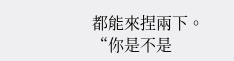都能來捏兩下。
“你是不是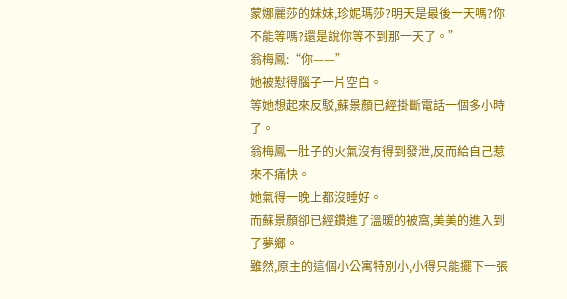蒙娜麗莎的妹妹,珍妮瑪莎?明天是最後一天嗎?你不能等嗎?還是說你等不到那一天了。”
翁梅鳳:“你——”
她被懟得腦子一片空白。
等她想起來反駁,蘇景顏已經掛斷電話一個多小時了。
翁梅鳳一肚子的火氣沒有得到發泄,反而給自己惹來不痛快。
她氣得一晚上都沒睡好。
而蘇景顏卻已經鑽進了溫暖的被窩,美美的進入到了夢鄉。
雖然,原主的這個小公寓特別小,小得只能擺下一張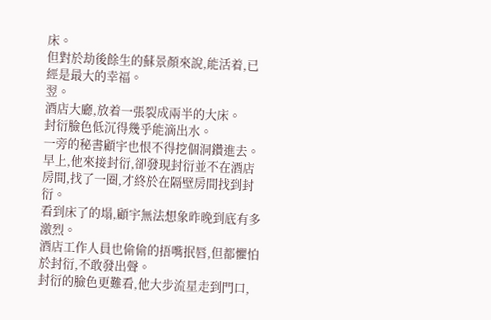床。
但對於劫後餘生的蘇景顏來說,能活着,已經是最大的幸福。
翌。
酒店大廳,放着一張裂成兩半的大床。
封衍臉色低沉得幾乎能滴出水。
一旁的秘書顧宇也恨不得挖個洞鑽進去。
早上,他來接封衍,卻發現封衍並不在酒店房間,找了一圈,才終於在隔壁房間找到封衍。
看到床了的塌,顧宇無法想象昨晚到底有多激烈。
酒店工作人員也偷偷的捂嘴抿唇,但都懼怕於封衍,不敢發出聲。
封衍的臉色更難看,他大步流星走到門口,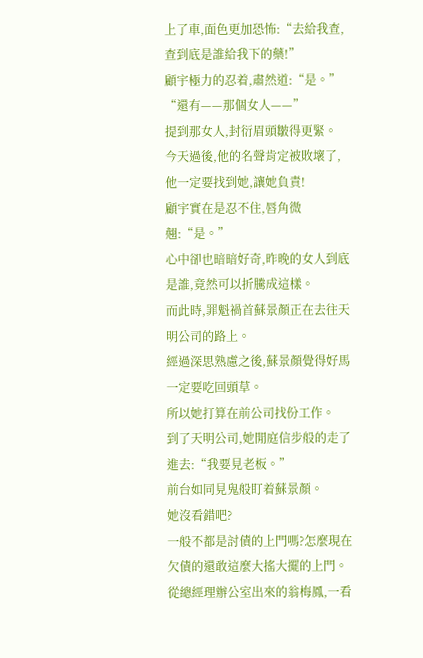上了車,面色更加恐怖:“去給我查,查到底是誰給我下的藥!”
顧宇極力的忍着,肅然道:“是。”
“還有——那個女人——”
提到那女人,封衍眉頭皺得更緊。
今天過後,他的名聲肯定被敗壞了,他一定要找到她,讓她負責!
顧宇實在是忍不住,唇角微翹:“是。”
心中卻也暗暗好奇,昨晚的女人到底是誰,竟然可以折騰成這樣。
而此時,罪魁禍首蘇景顏正在去往天明公司的路上。
經過深思熟慮之後,蘇景顏覺得好馬一定要吃回頭草。
所以她打算在前公司找份工作。
到了天明公司,她閒庭信步般的走了進去:“我要見老板。”
前台如同見鬼般盯着蘇景顏。
她沒看錯吧?
一般不都是討債的上門嗎?怎麼現在欠債的還敢這麼大搖大擺的上門。
從總經理辦公室出來的翁梅鳳,一看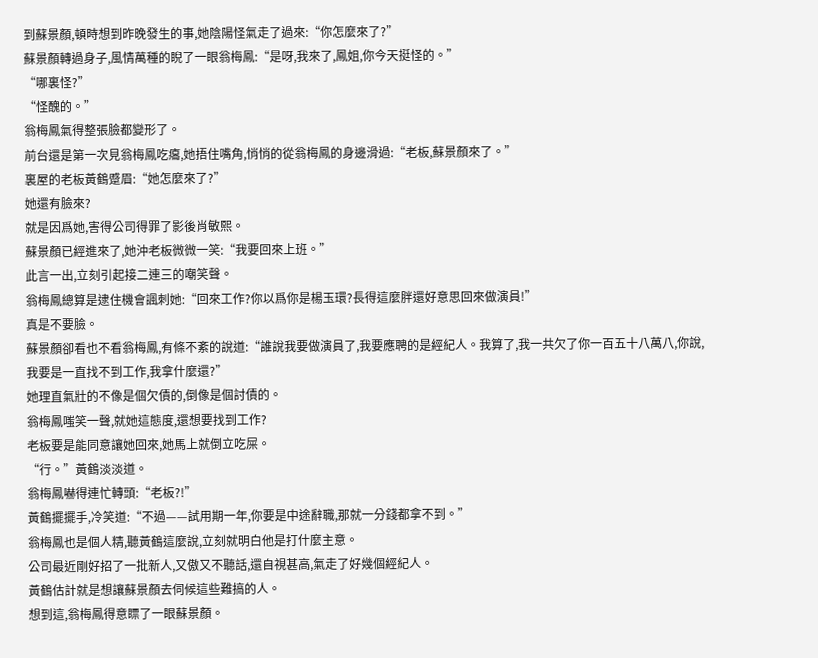到蘇景顏,頓時想到昨晚發生的事,她陰陽怪氣走了過來:“你怎麼來了?”
蘇景顏轉過身子,風情萬種的睨了一眼翁梅鳳:“是呀,我來了,鳳姐,你今天挺怪的。”
“哪裏怪?”
“怪醜的。”
翁梅鳳氣得整張臉都變形了。
前台還是第一次見翁梅鳳吃癟,她捂住嘴角,悄悄的從翁梅鳳的身邊滑過:“老板,蘇景顏來了。”
裏屋的老板黃鶴蹙眉:“她怎麼來了?”
她還有臉來?
就是因爲她,害得公司得罪了影後肖敏熙。
蘇景顏已經進來了,她沖老板微微一笑:“我要回來上班。”
此言一出,立刻引起接二連三的嘲笑聲。
翁梅鳳總算是逮住機會諷刺她:“回來工作?你以爲你是楊玉環?長得這麼胖還好意思回來做演員!”
真是不要臉。
蘇景顏卻看也不看翁梅鳳,有條不紊的說道:“誰說我要做演員了,我要應聘的是經紀人。我算了,我一共欠了你一百五十八萬八,你說,我要是一直找不到工作,我拿什麼還?”
她理直氣壯的不像是個欠債的,倒像是個討債的。
翁梅鳳嗤笑一聲,就她這態度,還想要找到工作?
老板要是能同意讓她回來,她馬上就倒立吃屎。
“行。”黃鶴淡淡道。
翁梅鳳嚇得連忙轉頭:“老板?!”
黃鶴擺擺手,冷笑道:“不過——試用期一年,你要是中途辭職,那就一分錢都拿不到。”
翁梅鳳也是個人精,聽黃鶴這麼說,立刻就明白他是打什麼主意。
公司最近剛好招了一批新人,又傲又不聽話,還自視甚高,氣走了好幾個經紀人。
黃鶴估計就是想讓蘇景顏去伺候這些難搞的人。
想到這,翁梅鳳得意瞟了一眼蘇景顏。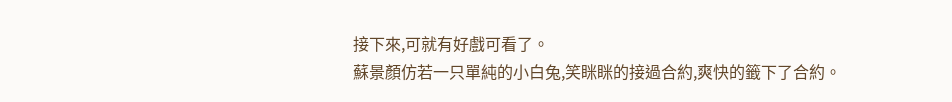接下來,可就有好戲可看了。
蘇景顏仿若一只單純的小白兔,笑眯眯的接過合約,爽快的籤下了合約。